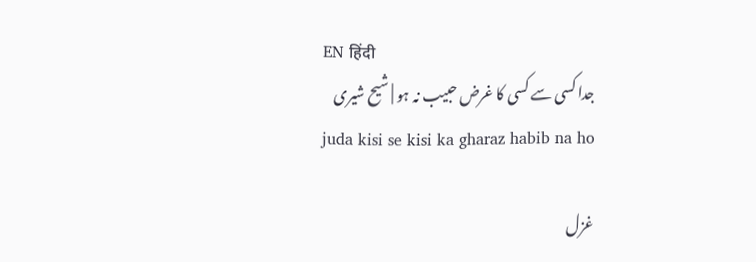EN हिंदी
جدا کسی سے کسی کا غرض حبیب نہ ہو | شیح شیری
juda kisi se kisi ka gharaz habib na ho

غزل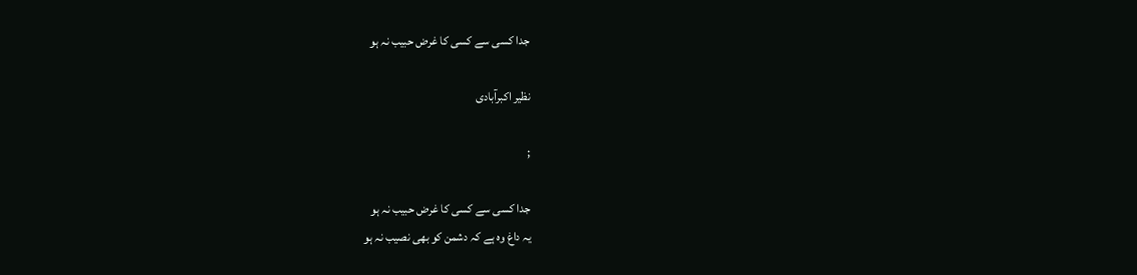جدا کسی سے کسی کا غرض حبیب نہ ہو

نظیر اکبرآبادی

;

جدا کسی سے کسی کا غرض حبیب نہ ہو
یہ داغ وہ ہے کہ دشمن کو بھی نصیب نہ ہو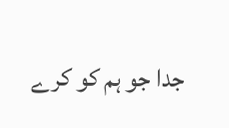جدا جو ہم کو کرے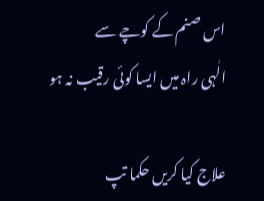اس صنم کے کوچے سے
الٰہی راہ میں ایسا کوئی رقیب نہ ہو

علاج کیا کریں حکما تپ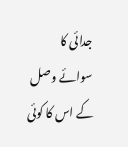جدائی کا
سوائے وصل کے اس کا کوئی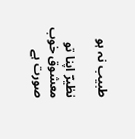طبیب نہ ہو

نظیرؔ اپنا تو معشوق خوب صورت ہے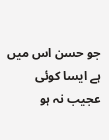جو حسن اس میں ہے ایسا کوئی عجیب نہ ہو